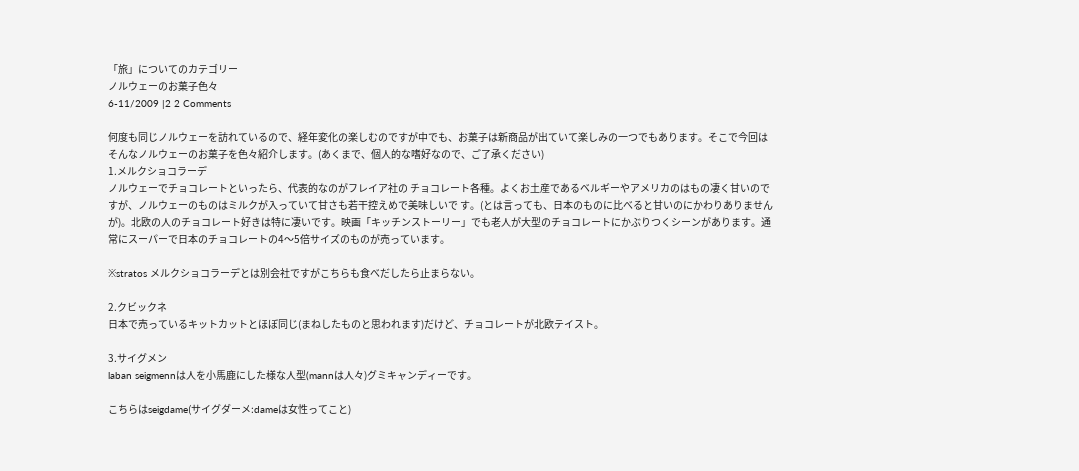「旅」についてのカテゴリー
ノルウェーのお菓子色々
6-11/2009 |2 2 Comments

何度も同じノルウェーを訪れているので、経年変化の楽しむのですが中でも、お菓子は新商品が出ていて楽しみの一つでもあります。そこで今回はそんなノルウェーのお菓子を色々紹介します。(あくまで、個人的な嗜好なので、ご了承ください)
1.メルクショコラーデ
ノルウェーでチョコレートといったら、代表的なのがフレイア社の チョコレート各種。よくお土産であるベルギーやアメリカのはもの凄く甘いのですが、ノルウェーのものはミルクが入っていて甘さも若干控えめで美味しいで す。(とは言っても、日本のものに比べると甘いのにかわりありませんが)。北欧の人のチョコレート好きは特に凄いです。映画「キッチンストーリー」でも老人が大型のチョコレートにかぶりつくシーンがあります。通常にスーパーで日本のチョコレートの4〜5倍サイズのものが売っています。

※stratos メルクショコラーデとは別会社ですがこちらも食べだしたら止まらない。

2.クビックネ
日本で売っているキットカットとほぼ同じ(まねしたものと思われます)だけど、チョコレートが北欧テイスト。

3.サイグメン
laban seigmennは人を小馬鹿にした様な人型(mannは人々)グミキャンディーです。

こちらはseigdame(サイグダーメ:dameは女性ってこと)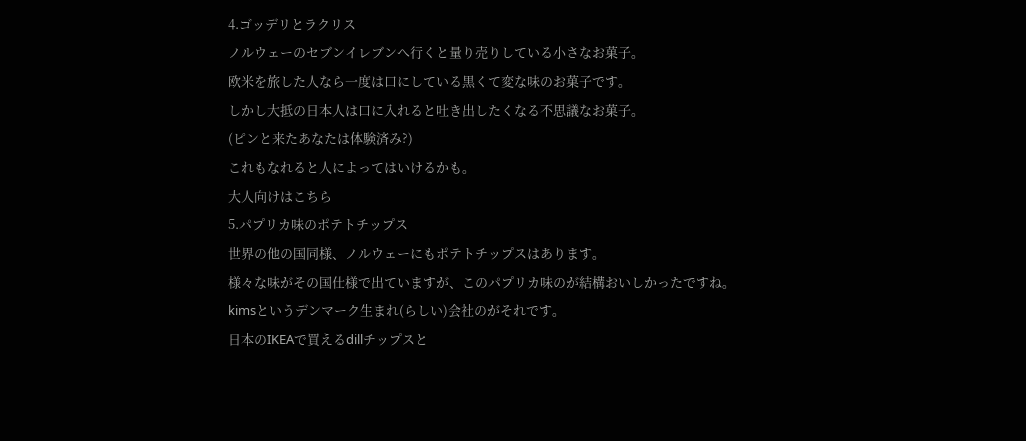4.ゴッデリとラクリス
ノルウェーのセブンイレブンへ行くと量り売りしている小さなお菓子。
欧米を旅した人なら一度は口にしている黒くて変な味のお菓子です。
しかし大抵の日本人は口に入れると吐き出したくなる不思議なお菓子。
(ピンと来たあなたは体験済み?)
これもなれると人によってはいけるかも。
大人向けはこちら
5.パプリカ味のポテトチップス
世界の他の国同様、ノルウェーにもポテトチップスはあります。
様々な味がその国仕様で出ていますが、このパプリカ味のが結構おいしかったですね。
kimsというデンマーク生まれ(らしい)会社のがそれです。
日本のIKEAで買えるdillチップスと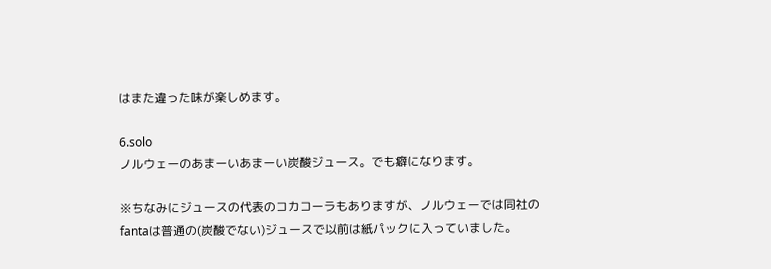はまた違った味が楽しめます。

6.solo
ノルウェーのあまーいあまーい炭酸ジュース。でも癖になります。

※ちなみにジュースの代表のコカコーラもありますが、ノルウェーでは同社の
fantaは普通の(炭酸でない)ジュースで以前は紙パックに入っていました。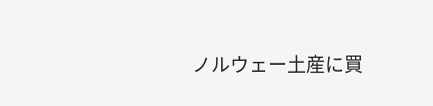ノルウェー土産に買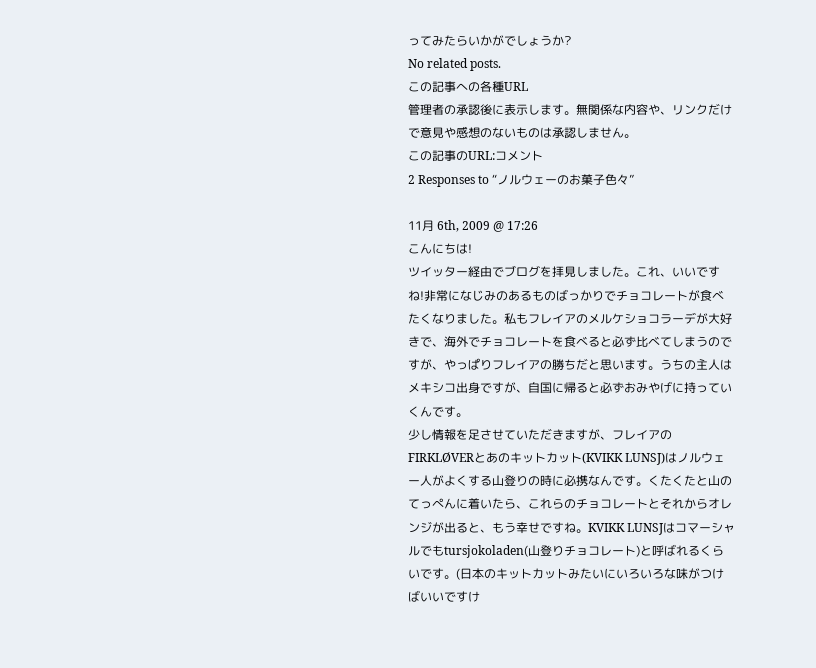ってみたらいかがでしょうか?
No related posts.
この記事への各種URL
管理者の承認後に表示します。無関係な内容や、リンクだけで意見や感想のないものは承認しません。
この記事のURL:コメント
2 Responses to “ノルウェーのお菓子色々”

11月 6th, 2009 @ 17:26
こんにちは!
ツイッター経由でブログを拝見しました。これ、いいですね!非常になじみのあるものばっかりでチョコレートが食べたくなりました。私もフレイアのメルケショコラーデが大好きで、海外でチョコレートを食べると必ず比べてしまうのですが、やっぱりフレイアの勝ちだと思います。うちの主人はメキシコ出身ですが、自国に帰ると必ずおみやげに持っていくんです。
少し情報を足させていただきますが、フレイアのFIRKLØVERとあのキットカット(KVIKK LUNSJ)はノルウェー人がよくする山登りの時に必携なんです。くたくたと山のてっぺんに着いたら、これらのチョコレートとそれからオレンジが出ると、もう幸せですね。KVIKK LUNSJはコマーシャルでもtursjokoladen(山登りチョコレート)と呼ばれるくらいです。(日本のキットカットみたいにいろいろな味がつけばいいですけ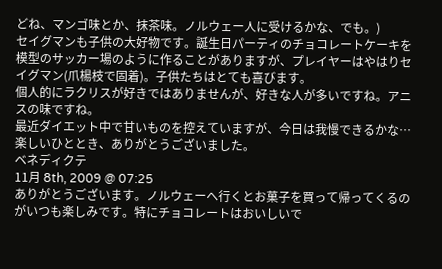どね、マンゴ味とか、抹茶味。ノルウェー人に受けるかな、でも。)
セイグマンも子供の大好物です。誕生日パーティのチョコレートケーキを模型のサッカー場のように作ることがありますが、プレイヤーはやはりセイグマン(爪楊枝で固着)。子供たちはとても喜びます。
個人的にラクリスが好きではありませんが、好きな人が多いですね。アニスの味ですね。
最近ダイエット中で甘いものを控えていますが、今日は我慢できるかな…
楽しいひととき、ありがとうございました。
ベネディクテ
11月 8th, 2009 @ 07:25
ありがとうございます。ノルウェーへ行くとお菓子を買って帰ってくるのがいつも楽しみです。特にチョコレートはおいしいで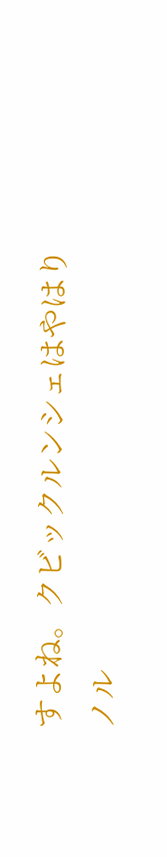すよね。クビックルンシェはやはりノル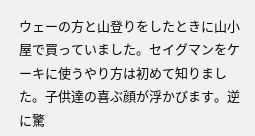ウェーの方と山登りをしたときに山小屋で買っていました。セイグマンをケーキに使うやり方は初めて知りました。子供達の喜ぶ顔が浮かびます。逆に驚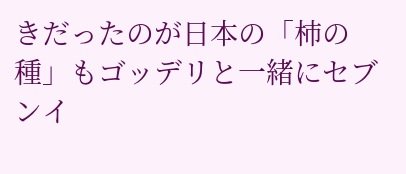きだったのが日本の「柿の種」もゴッデリと一緒にセブンイ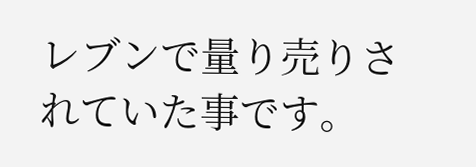レブンで量り売りされていた事です。